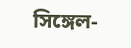সিঙ্গেল-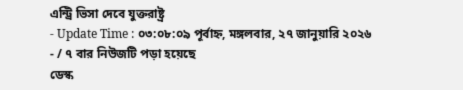এন্ট্রি ভিসা দেবে যুক্তরাষ্ট্র
- Update Time : ০৩:০৮:০৯ পূর্বাহ্ন, মঙ্গলবার, ২৭ জানুয়ারি ২০২৬
- / ৭ বার নিউজটি পড়া হয়েছে
ডেস্ক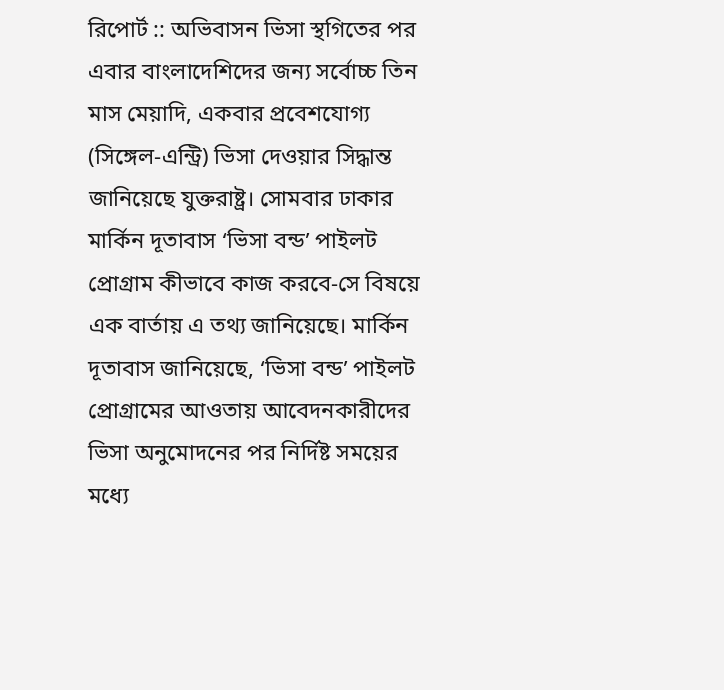রিপোর্ট :: অভিবাসন ভিসা স্থগিতের পর এবার বাংলাদেশিদের জন্য সর্বোচ্চ তিন মাস মেয়াদি, একবার প্রবেশযোগ্য (সিঙ্গেল-এন্ট্রি) ভিসা দেওয়ার সিদ্ধান্ত জানিয়েছে যুক্তরাষ্ট্র। সোমবার ঢাকার মার্কিন দূতাবাস ‘ভিসা বন্ড’ পাইলট প্রোগ্রাম কীভাবে কাজ করবে-সে বিষয়ে এক বার্তায় এ তথ্য জানিয়েছে। মার্কিন দূতাবাস জানিয়েছে, ‘ভিসা বন্ড’ পাইলট প্রোগ্রামের আওতায় আবেদনকারীদের ভিসা অনুমোদনের পর নির্দিষ্ট সময়ের মধ্যে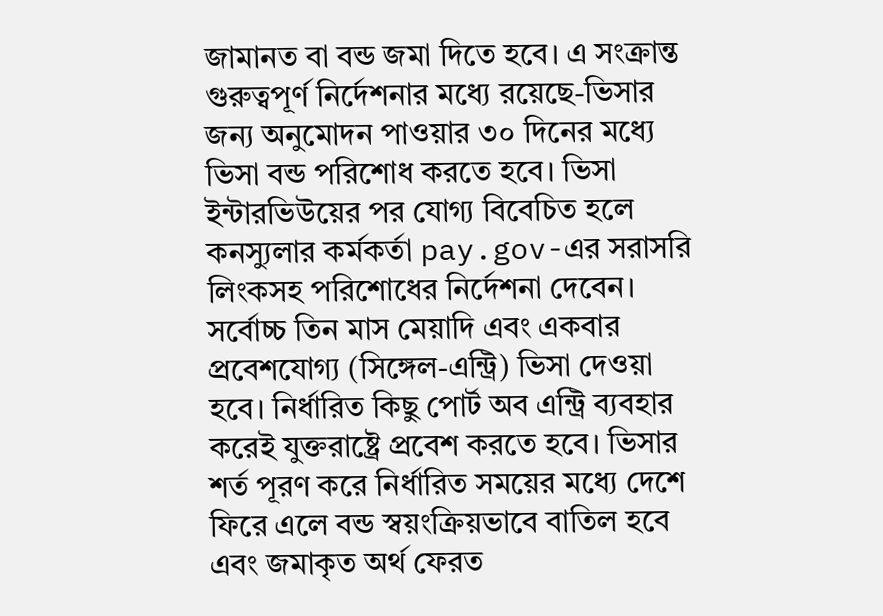জামানত বা বন্ড জমা দিতে হবে। এ সংক্রান্ত গুরুত্বপূর্ণ নির্দেশনার মধ্যে রয়েছে-ভিসার জন্য অনুমোদন পাওয়ার ৩০ দিনের মধ্যে ভিসা বন্ড পরিশোধ করতে হবে। ভিসা ইন্টারভিউয়ের পর যোগ্য বিবেচিত হলে কনস্যুলার কর্মকর্তা pay.gov-এর সরাসরি লিংকসহ পরিশোধের নির্দেশনা দেবেন। সর্বোচ্চ তিন মাস মেয়াদি এবং একবার প্রবেশযোগ্য (সিঙ্গেল-এন্ট্রি) ভিসা দেওয়া হবে। নির্ধারিত কিছু পোর্ট অব এন্ট্রি ব্যবহার করেই যুক্তরাষ্ট্রে প্রবেশ করতে হবে। ভিসার শর্ত পূরণ করে নির্ধারিত সময়ের মধ্যে দেশে ফিরে এলে বন্ড স্বয়ংক্রিয়ভাবে বাতিল হবে এবং জমাকৃত অর্থ ফেরত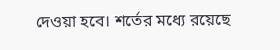দেওয়া হবে। শর্তের মধ্যে রয়েছে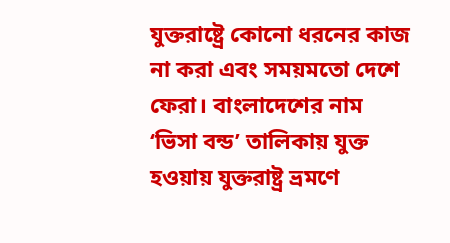যুক্তরাষ্ট্রে কোনো ধরনের কাজ না করা এবং সময়মতো দেশে ফেরা। বাংলাদেশের নাম ‘ভিসা বন্ড’ তালিকায় যুক্ত হওয়ায় যুক্তরাষ্ট্র ভ্রমণে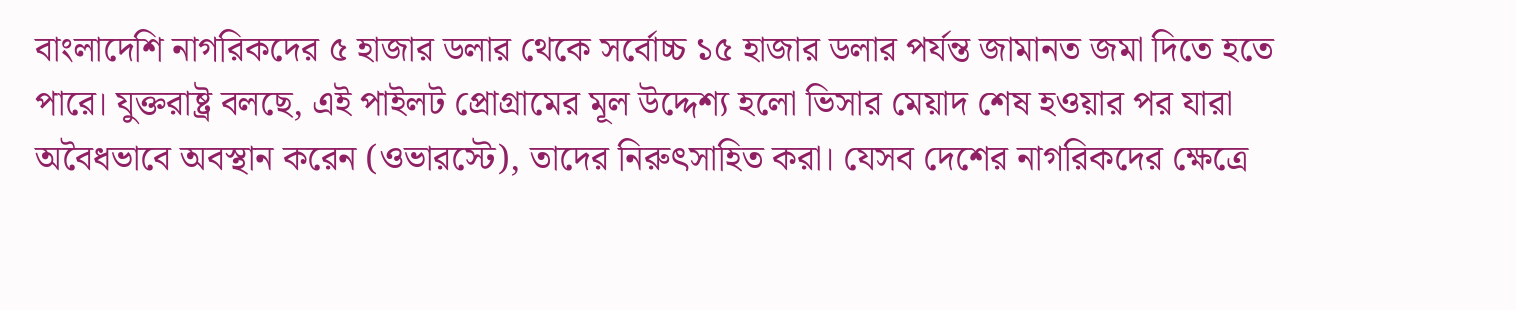বাংলাদেশি নাগরিকদের ৫ হাজার ডলার থেকে সর্বোচ্চ ১৫ হাজার ডলার পর্যন্ত জামানত জমা দিতে হতে পারে। যুক্তরাষ্ট্র বলছে, এই পাইলট প্রোগ্রামের মূল উদ্দেশ্য হলো ভিসার মেয়াদ শেষ হওয়ার পর যারা অবৈধভাবে অবস্থান করেন (ওভারস্টে), তাদের নিরুৎসাহিত করা। যেসব দেশের নাগরিকদের ক্ষেত্রে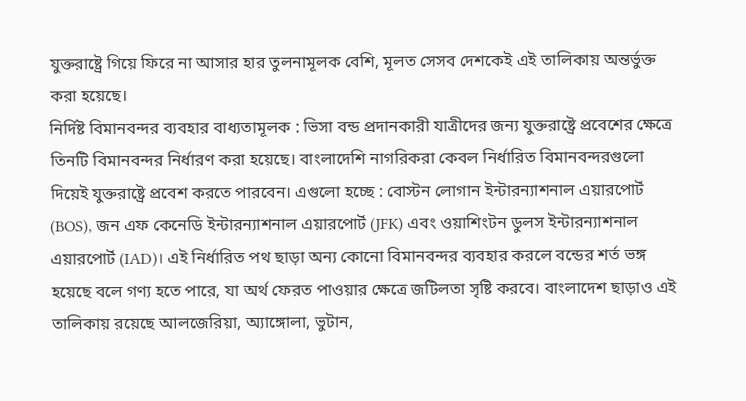যুক্তরাষ্ট্রে গিয়ে ফিরে না আসার হার তুলনামূলক বেশি, মূলত সেসব দেশকেই এই তালিকায় অন্তর্ভুক্ত করা হয়েছে।
নির্দিষ্ট বিমানবন্দর ব্যবহার বাধ্যতামূলক : ভিসা বন্ড প্রদানকারী যাত্রীদের জন্য যুক্তরাষ্ট্রে প্রবেশের ক্ষেত্রে তিনটি বিমানবন্দর নির্ধারণ করা হয়েছে। বাংলাদেশি নাগরিকরা কেবল নির্ধারিত বিমানবন্দরগুলো দিয়েই যুক্তরাষ্ট্রে প্রবেশ করতে পারবেন। এগুলো হচ্ছে : বোস্টন লোগান ইন্টারন্যাশনাল এয়ারপোর্ট (BOS), জন এফ কেনেডি ইন্টারন্যাশনাল এয়ারপোর্ট (JFK) এবং ওয়াশিংটন ডুলস ইন্টারন্যাশনাল এয়ারপোর্ট (IAD)। এই নির্ধারিত পথ ছাড়া অন্য কোনো বিমানবন্দর ব্যবহার করলে বন্ডের শর্ত ভঙ্গ হয়েছে বলে গণ্য হতে পারে, যা অর্থ ফেরত পাওয়ার ক্ষেত্রে জটিলতা সৃষ্টি করবে। বাংলাদেশ ছাড়াও এই তালিকায় রয়েছে আলজেরিয়া, অ্যাঙ্গোলা, ভুটান,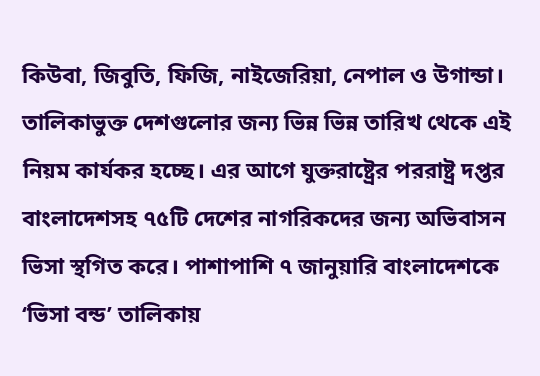কিউবা, জিবুতি, ফিজি, নাইজেরিয়া, নেপাল ও উগান্ডা। তালিকাভুক্ত দেশগুলোর জন্য ভিন্ন ভিন্ন তারিখ থেকে এই নিয়ম কার্যকর হচ্ছে। এর আগে যুক্তরাষ্ট্রের পররাষ্ট্র দপ্তর বাংলাদেশসহ ৭৫টি দেশের নাগরিকদের জন্য অভিবাসন ভিসা স্থগিত করে। পাশাপাশি ৭ জানুয়ারি বাংলাদেশকে ‘ভিসা বন্ড’ তালিকায়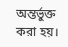অন্তর্ভুক্ত করা হয়।